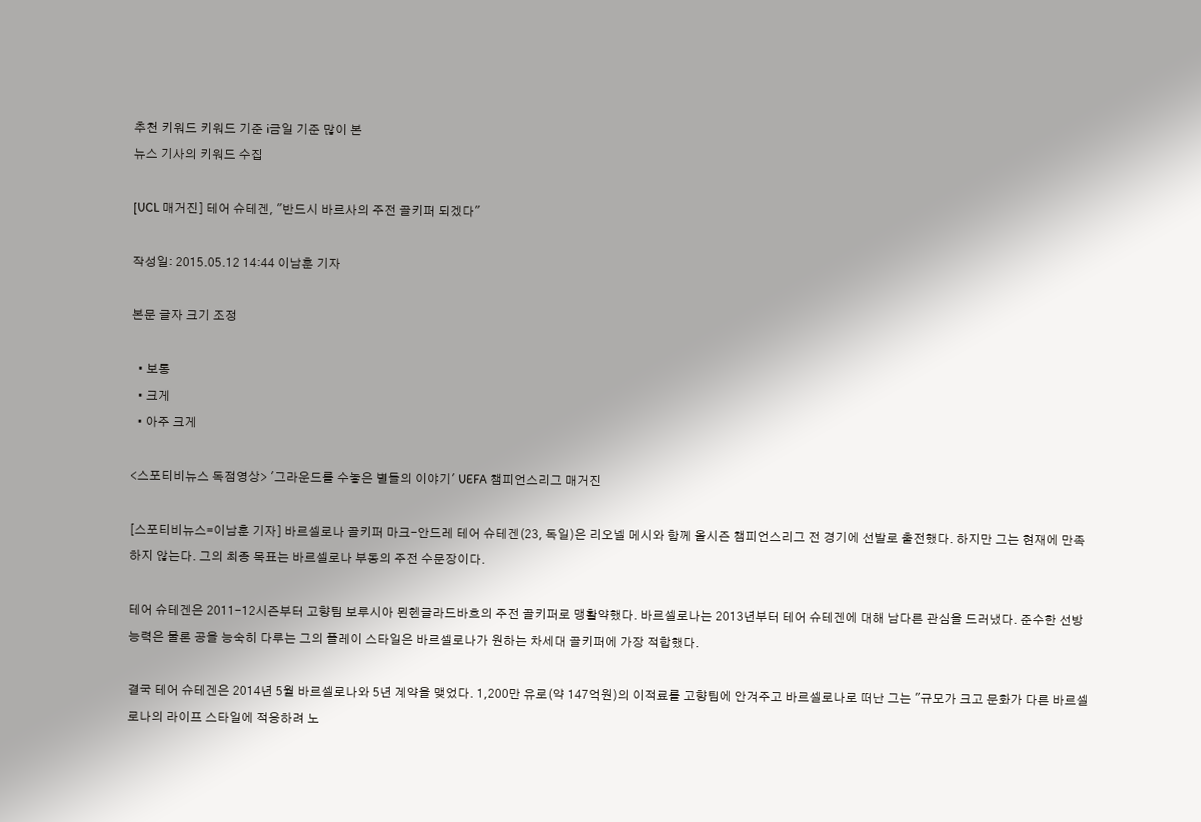추천 키워드 키워드 기준 i금일 기준 많이 본
뉴스 기사의 키워드 수집

[UCL 매거진] 테어 슈테겐, "반드시 바르사의 주전 골키퍼 되겠다"

작성일: 2015.05.12 14:44 이남훈 기자

본문 글자 크기 조정

  • 보통
  • 크게
  • 아주 크게

<스포티비뉴스 독점영상> '그라운드를 수놓은 별들의 이야기' UEFA 챔피언스리그 매거진

[스포티비뉴스=이남훈 기자] 바르셀로나 골키퍼 마크-안드레 테어 슈테겐(23, 독일)은 리오넬 메시와 함께 올시즌 챔피언스리그 전 경기에 선발로 출전했다. 하지만 그는 현재에 만족하지 않는다. 그의 최종 목표는 바르셀로나 부동의 주전 수문장이다.

테어 슈테겐은 2011-12시즌부터 고향팀 보루시아 묀헨글라드바흐의 주전 골키퍼로 맹활약했다. 바르셀로나는 2013년부터 테어 슈테겐에 대해 남다른 관심을 드러냈다. 준수한 선방 능력은 물론 공을 능숙히 다루는 그의 플레이 스타일은 바르셀로나가 원하는 차세대 골키퍼에 가장 적합했다.

결국 테어 슈테겐은 2014년 5월 바르셀로나와 5년 계약을 맺었다. 1,200만 유로(약 147억원)의 이적료를 고향팀에 안겨주고 바르셀로나로 떠난 그는 "규모가 크고 문화가 다른 바르셀로나의 라이프 스타일에 적응하려 노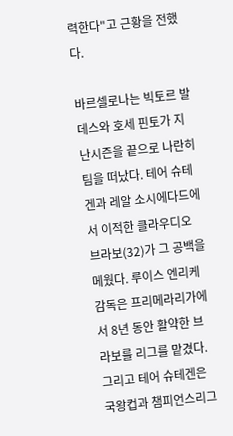력한다"고 근황을 전했다.

바르셀로나는 빅토르 발데스와 호세 핀토가 지난시즌을 끝으로 나란히 팀을 떠났다. 테어 슈테겐과 레알 소시에다드에서 이적한 클라우디오 브라보(32)가 그 공백을 메웠다. 루이스 엔리케 감독은 프리메라리가에서 8년 동안 활약한 브라보를 리그를 맡겼다. 그리고 테어 슈테겐은 국왕컵과 챔피언스리그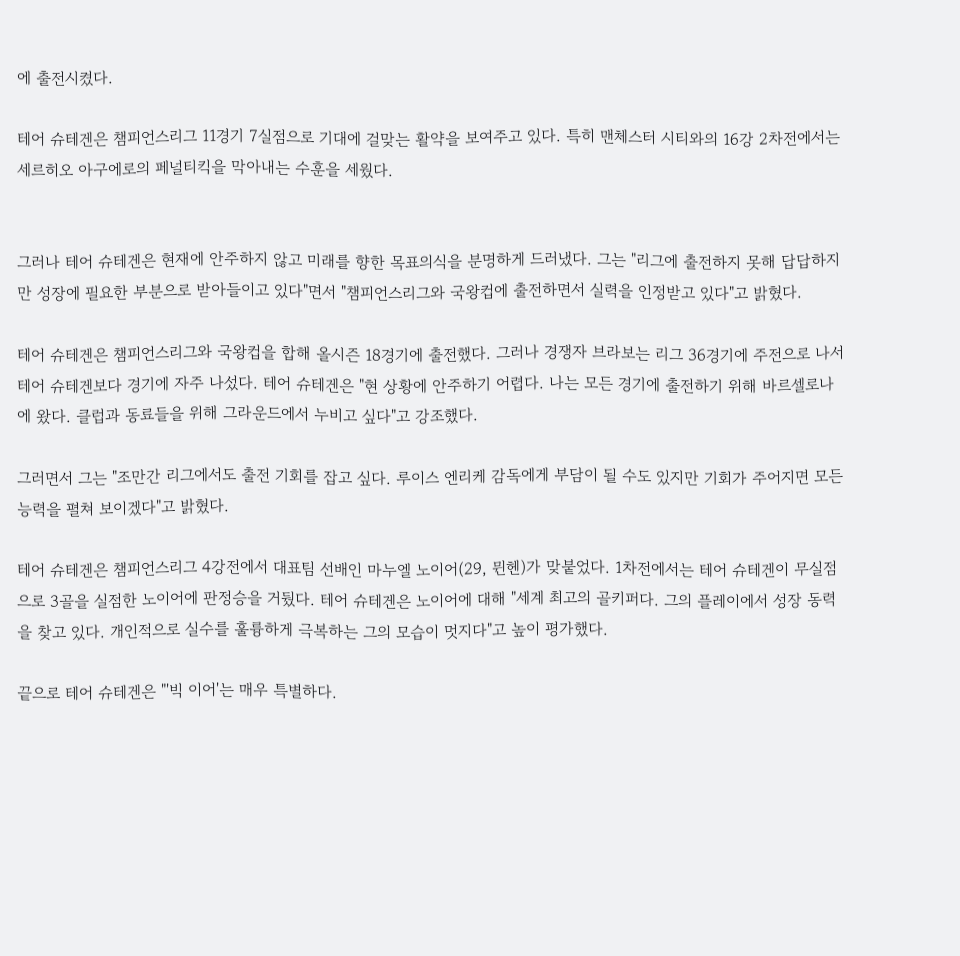에 출전시켰다.

테어 슈테겐은 챔피언스리그 11경기 7실점으로 기대에 걸맞는 활약을 보여주고 있다. 특히 맨체스터 시티와의 16강 2차전에서는 세르히오 아구에로의 페널티킥을 막아내는 수훈을 세웠다.


그러나 테어 슈테겐은 현재에 안주하지 않고 미래를 향한 목표의식을 분명하게 드러냈다. 그는 "리그에 출전하지 못해 답답하지만 성장에 필요한 부분으로 받아들이고 있다"면서 "챔피언스리그와 국왕컵에 출전하면서 실력을 인정받고 있다"고 밝혔다.

테어 슈테겐은 챔피언스리그와 국왕컵을 합해 올시즌 18경기에 출전했다. 그러나 경쟁자 브라보는 리그 36경기에 주전으로 나서 테어 슈테겐보다 경기에 자주 나섰다. 테어 슈테겐은 "현 상황에 안주하기 어렵다. 나는 모든 경기에 출전하기 위해 바르셀로나에 왔다. 클럽과 동료들을 위해 그라운드에서 누비고 싶다"고 강조했다.

그러면서 그는 "조만간 리그에서도 출전 기회를 잡고 싶다. 루이스 엔리케 감독에게 부담이 될 수도 있지만 기회가 주어지면 모든 능력을 펼쳐 보이겠다"고 밝혔다.

테어 슈테겐은 챔피언스리그 4강전에서 대표팀 선배인 마누엘 노이어(29, 뮌헨)가 맞붙었다. 1차전에서는 테어 슈테겐이 무실점으로 3골을 실점한 노이어에 판정승을 거뒀다. 테어 슈테겐은 노이어에 대해 "세계 최고의 골키퍼다. 그의 플레이에서 성장 동력을 찾고 있다. 개인적으로 실수를 훌륭하게 극복하는 그의 모습이 멋지다"고 높이 평가했다.

끝으로 테어 슈테겐은 "'빅 이어'는 매우 특별하다.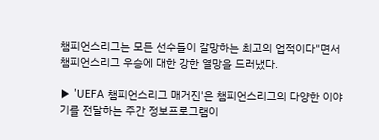챔피언스리그는 모든 선수들이 갈망하는 최고의 업적이다"면서 챔피언스리그 우승에 대한 강한 열망을 드러냈다.

▶ 'UEFA 챔피언스리그 매거진'은 챔피언스리그의 다양한 이야기를 전달하는 주간 정보프로그램이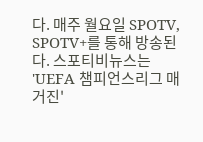다. 매주 월요일 SPOTV, SPOTV+를 통해 방송된다. 스포티비뉴스는 'UEFA 챔피언스리그 매거진'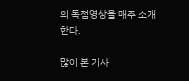의 독점영상을 매주 소개한다.

많이 본 기사